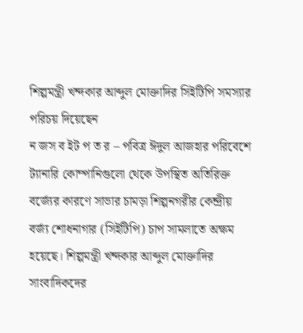শিল্পমন্ত্রী খন্দকার আব্দুল মোক্তাদির সিইটিপি সমস্যার পরিচয় দিয়েছেন
ন জস ব ইট প ত র – পবিত্র ঈদুল আজহার পরিবেশে ট্যানারি কোম্পানিগুলো থেকে উপস্থিত অতিরিক্ত বর্জ্যের কারণে সাভার চামড়া শিল্পনগরীর কেন্দ্রীয় বর্জ্য শোধনাগার (সিইটিপি) চাপ সামলাতে অক্ষম হয়েছে। শিল্পমন্ত্রী খন্দকার আব্দুল মোক্তাদির সাংবাদিকদের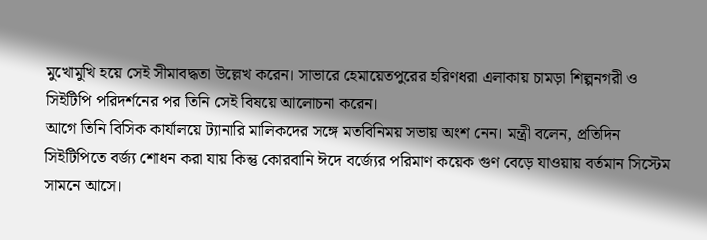মুখোমুখি হয়ে সেই সীমাবদ্ধতা উল্লেখ করেন। সাভারে হেমায়েতপুরের হরিণধরা এলাকায় চামড়া শিল্পনগরী ও সিইটিপি পরিদর্শনের পর তিনি সেই বিষয়ে আলোচনা করেন।
আগে তিনি বিসিক কার্যালয়ে ট্যানারি মালিকদের সঙ্গে মতবিনিময় সভায় অংশ নেন। মন্ত্রী বলেন, প্রতিদিন সিইটিপিতে বর্জ্য শোধন করা যায় কিন্তু কোরবানি ঈদে বর্জ্যের পরিমাণ কয়েক গুণ বেড়ে যাওয়ায় বর্তমান সিস্টেম সামনে আসে।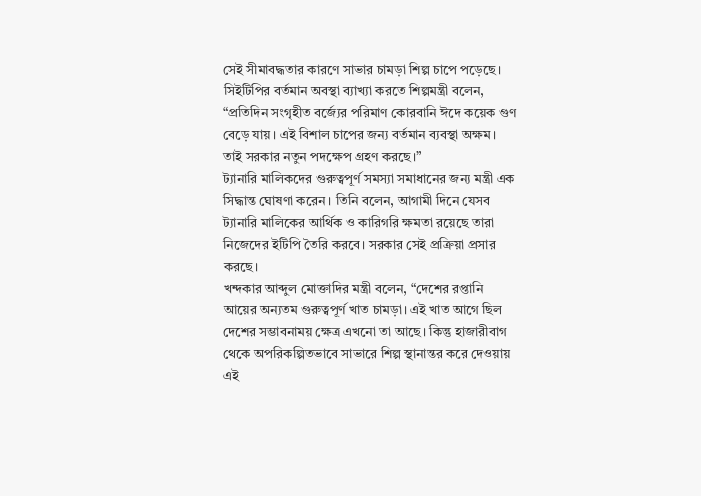সেই সীমাবদ্ধতার কারণে সাভার চামড়া শিল্প চাপে পড়েছে।
সিইটিপির বর্তমান অবস্থা ব্যাখ্যা করতে শিল্পমন্ত্রী বলেন, “প্রতিদিন সংগৃহীত বর্জ্যের পরিমাণ কোরবানি ঈদে কয়েক গুণ বেড়ে যায়। এই বিশাল চাপের জন্য বর্তমান ব্যবস্থা অক্ষম। তাই সরকার নতুন পদক্ষেপ গ্রহণ করছে।”
ট্যানারি মালিকদের গুরুত্বপূর্ণ সমস্যা সমাধানের জন্য মন্ত্রী এক সিদ্ধান্ত ঘোষণা করেন। তিনি বলেন, আগামী দিনে যেসব ট্যানারি মালিকের আর্থিক ও কারিগরি ক্ষমতা রয়েছে তারা নিজেদের ইটিপি তৈরি করবে। সরকার সেই প্রক্রিয়া প্রসার করছে।
খন্দকার আব্দুল মোক্তাদির মন্ত্রী বলেন, “দেশের রপ্তানি আয়ের অন্যতম গুরুত্বপূর্ণ খাত চামড়া। এই খাত আগে ছিল দেশের সম্ভাবনাময় ক্ষেত্র এখনো তা আছে। কিন্তু হাজারীবাগ থেকে অপরিকল্পিতভাবে সাভারে শিল্প স্থানান্তর করে দেওয়ায় এই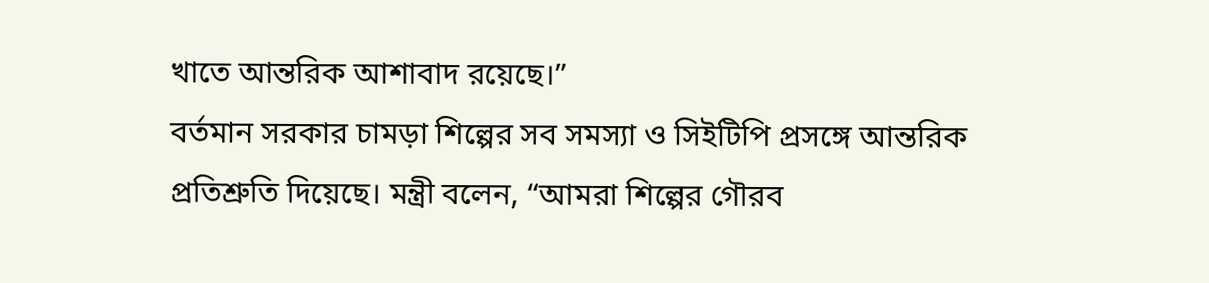খাতে আন্তরিক আশাবাদ রয়েছে।”
বর্তমান সরকার চামড়া শিল্পের সব সমস্যা ও সিইটিপি প্রসঙ্গে আন্তরিক প্রতিশ্রুতি দিয়েছে। মন্ত্রী বলেন, “আমরা শিল্পের গৌরব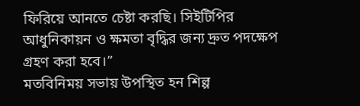ফিরিয়ে আনতে চেষ্টা করছি। সিইটিপির আধুনিকায়ন ও ক্ষমতা বৃদ্ধির জন্য দ্রুত পদক্ষেপ গ্রহণ করা হবে।”
মতবিনিময় সভায় উপস্থিত হন শিল্প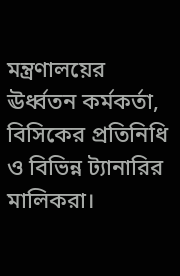মন্ত্রণালয়ের ঊর্ধ্বতন কর্মকর্তা, বিসিকের প্রতিনিধি ও বিভিন্ন ট্যানারির মালিকরা।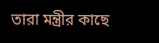তারা মন্ত্রীর কাছে